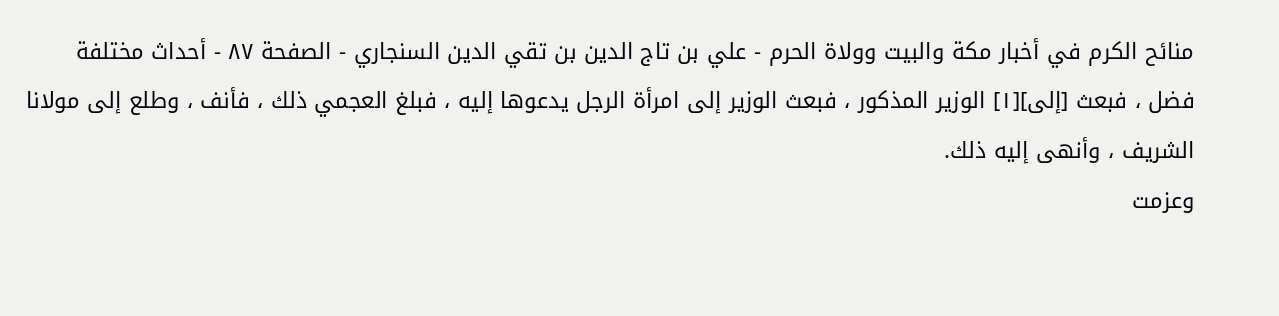منائح الكرم في أخبار مكة والبيت وولاة الحرم - علي بن تاج الدين بن تقي الدين السنجاري - الصفحة ٨٧ - أحداث مختلفة
فضل ، فبعث [إلى][١] الوزير المذكور ، فبعث الوزير إلى امرأة الرجل يدعوها إليه ، فبلغ العجمي ذلك ، فأنف ، وطلع إلى مولانا الشريف ، وأنهى إليه ذلك.
وعزمت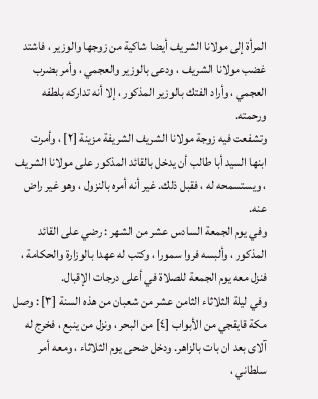المرأة إلى مولانا الشريف أيضا شاكية من زوجها والوزير ، فاشتد غضب مولانا الشريف ، ودعى بالوزير والعجمي ، وأمر بضرب العجمي ، وأراد الفتك بالوزير المذكور ، إلا أنه تداركه بلطفه ورحمته.
وتشفعت فيه زوجة مولانا الشريف الشريفة مزينة [٢] ، وأمرت ابنها السيد أبا طالب أن يدخل بالقائد المذكور على مولانا الشريف ، ويستسمحه له ، فقبل ذلك. غير أنه أمره بالنزول ، وهو غير راض عنه.
وفي يوم الجمعة السادس عشر من الشهر : رضي على القائد المذكور ، وألبسه فروا سمورا ، وكتب له عهدا بالوزارة والحكامة ، فنزل معه يوم الجمعة للصلاة في أعلى درجات الإقبال.
وفي ليلة الثلاثاء الثامن عشر من شعبان من هذه السنة [٣] : وصل مكة قايقجي من الأبواب [٤] من البحر ، ونزل من ينبع ، فخرج له آلاى بعد ان بات بالزاهر. ودخل ضحى يوم الثلاثاء ، ومعه أمر سلطاني ،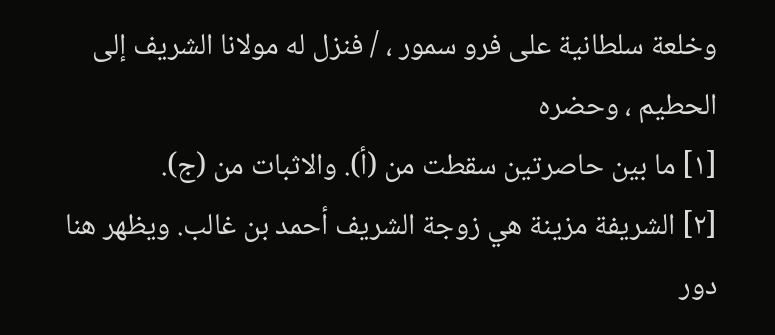وخلعة سلطانية على فرو سمور ، / فنزل له مولانا الشريف إلى الحطيم ، وحضره
[١] ما بين حاصرتين سقطت من (أ). والاثبات من (ج).
[٢] الشريفة مزينة هي زوجة الشريف أحمد بن غالب. ويظهر هنا دور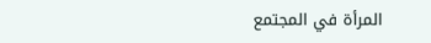المرأة في المجتمع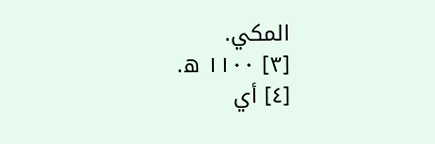المكي.
[٣] ١١٠٠ ه.
[٤] أي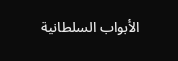الأبواب السلطانية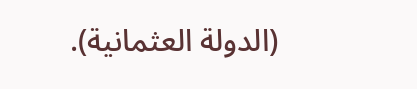(الدولة العثمانية).